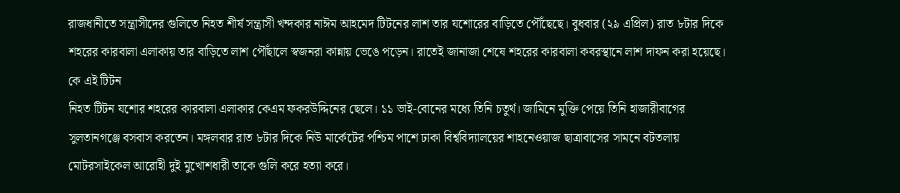রাজধানীতে সন্ত্রাসীদের গুলিতে নিহত শীর্ষ সন্ত্রাসী খন্দকার নাঈম আহমেদ টিটনের লাশ তার যশোরের বাড়িতে পৌঁছেছে। বুধবার (২৯ এপ্রিল) রাত ৮টার দিকে শহরের কারবালা এলাকায় তার বাড়িতে লাশ পৌঁছালে স্বজনরা কান্নায় ভেঙে পড়েন। রাতেই জানাজা শেষে শহরের কারবালা কবরস্থানে লাশ দাফন করা হয়েছে।
কে এই টিটন
নিহত টিটন যশোর শহরের কারবালা এলাকার কেএম ফকরউদ্দিনের ছেলে। ১১ ভাই-বোনের মধ্যে তিনি চতুর্থ। জামিনে মুক্তি পেয়ে তিনি হাজারীবাগের সুলতানগঞ্জে বসবাস করতেন। মঙ্গলবার রাত ৮টার দিকে নিউ মার্কেটের পশ্চিম পাশে ঢাকা বিশ্ববিদ্যালয়ের শাহনেওয়াজ ছাত্রাবাসের সামনে বটতলায় মোটরসাইকেল আরোহী দুই মুখোশধারী তাকে গুলি করে হত্যা করে।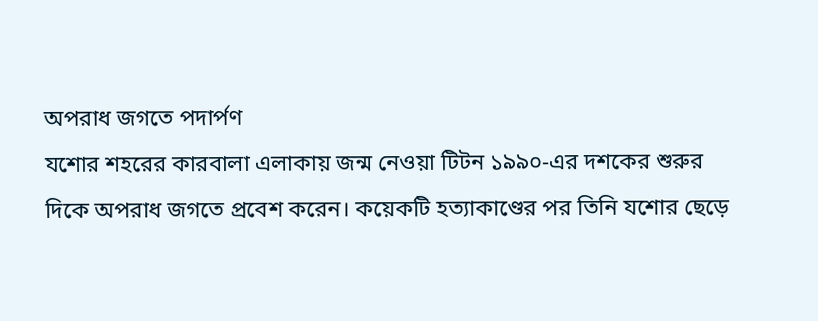অপরাধ জগতে পদার্পণ
যশোর শহরের কারবালা এলাকায় জন্ম নেওয়া টিটন ১৯৯০-এর দশকের শুরুর দিকে অপরাধ জগতে প্রবেশ করেন। কয়েকটি হত্যাকাণ্ডের পর তিনি যশোর ছেড়ে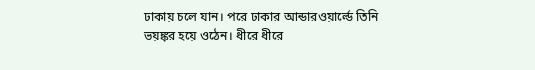ঢাকায় চলে যান। পরে ঢাকার আন্ডারওয়ার্ল্ডে তিনি ভয়ঙ্কর হয়ে ওঠেন। ধীরে ধীরে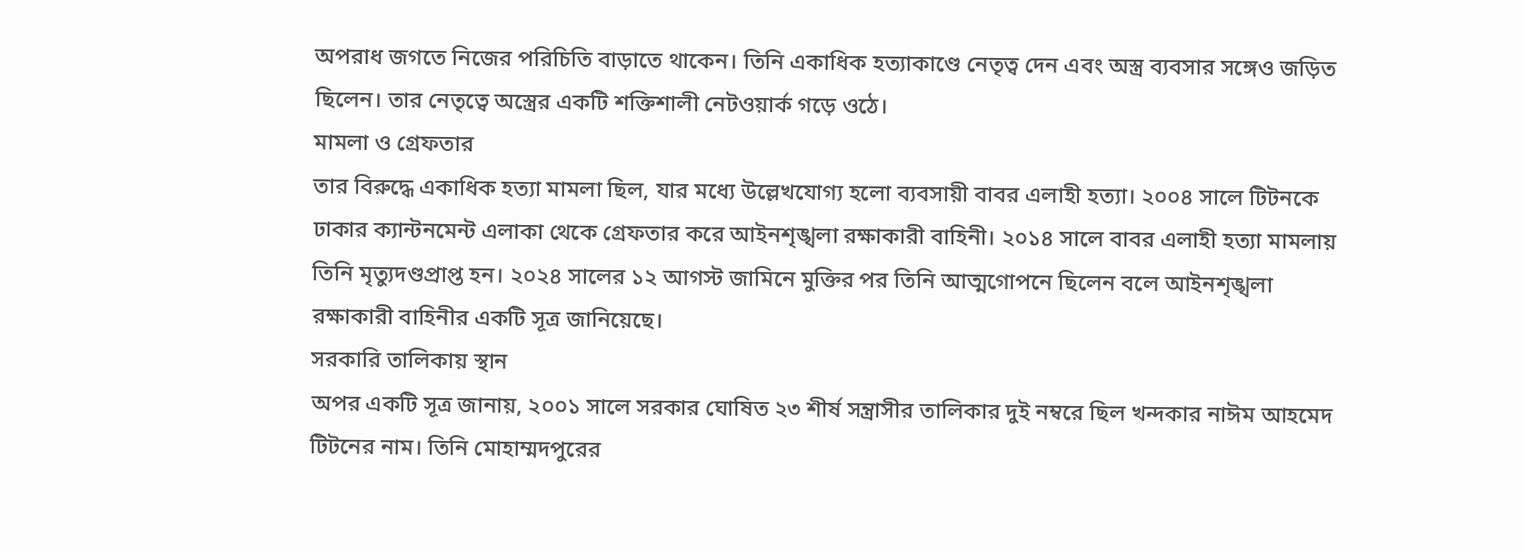অপরাধ জগতে নিজের পরিচিতি বাড়াতে থাকেন। তিনি একাধিক হত্যাকাণ্ডে নেতৃত্ব দেন এবং অস্ত্র ব্যবসার সঙ্গেও জড়িত ছিলেন। তার নেতৃত্বে অস্ত্রের একটি শক্তিশালী নেটওয়ার্ক গড়ে ওঠে।
মামলা ও গ্রেফতার
তার বিরুদ্ধে একাধিক হত্যা মামলা ছিল, যার মধ্যে উল্লেখযোগ্য হলো ব্যবসায়ী বাবর এলাহী হত্যা। ২০০৪ সালে টিটনকে ঢাকার ক্যান্টনমেন্ট এলাকা থেকে গ্রেফতার করে আইনশৃঙ্খলা রক্ষাকারী বাহিনী। ২০১৪ সালে বাবর এলাহী হত্যা মামলায় তিনি মৃত্যুদণ্ডপ্রাপ্ত হন। ২০২৪ সালের ১২ আগস্ট জামিনে মুক্তির পর তিনি আত্মগোপনে ছিলেন বলে আইনশৃঙ্খলা রক্ষাকারী বাহিনীর একটি সূত্র জানিয়েছে।
সরকারি তালিকায় স্থান
অপর একটি সূত্র জানায়, ২০০১ সালে সরকার ঘোষিত ২৩ শীর্ষ সন্ত্রাসীর তালিকার দুই নম্বরে ছিল খন্দকার নাঈম আহমেদ টিটনের নাম। তিনি মোহাম্মদপুরের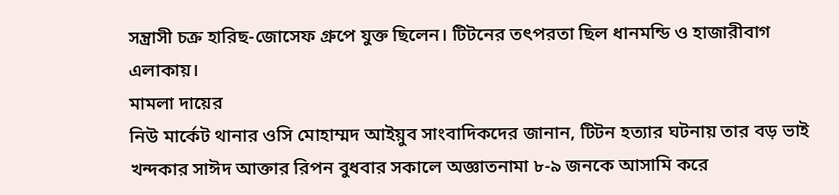সন্ত্রাসী চক্র হারিছ-জোসেফ গ্রুপে যুক্ত ছিলেন। টিটনের তৎপরতা ছিল ধানমন্ডি ও হাজারীবাগ এলাকায়।
মামলা দায়ের
নিউ মার্কেট থানার ওসি মোহাম্মদ আইয়ুব সাংবাদিকদের জানান, টিটন হত্যার ঘটনায় তার বড় ভাই খন্দকার সাঈদ আক্তার রিপন বুধবার সকালে অজ্ঞাতনামা ৮-৯ জনকে আসামি করে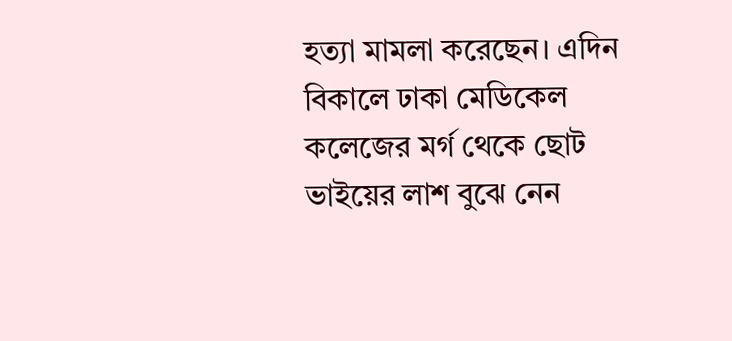হত্যা মামলা করেছেন। এদিন বিকালে ঢাকা মেডিকেল কলেজের মর্গ থেকে ছোট ভাইয়ের লাশ বুঝে নেন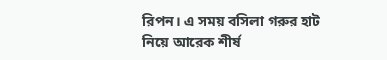রিপন। এ সময় বসিলা গরুর হাট নিয়ে আরেক শীর্ষ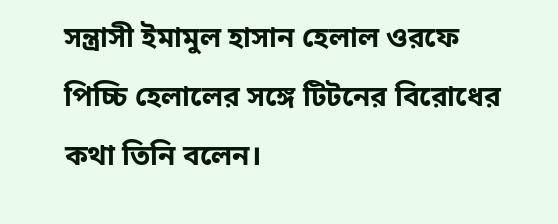সন্ত্রাসী ইমামুল হাসান হেলাল ওরফে পিচ্চি হেলালের সঙ্গে টিটনের বিরোধের কথা তিনি বলেন।